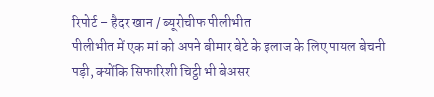रिपोर्ट – हैदर खान / ब्यूरोचीफ पीलीभीत
पीलीभीत में एक मां को अपने बीमार बेटे के इलाज के लिए पायल बेचनी पड़ी, क्योंकि सिफारिशी चिट्ठी भी बेअसर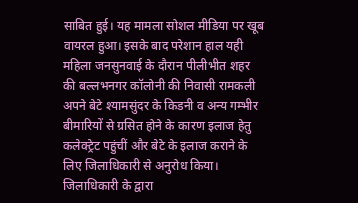साबित हुई। यह मामला सोशल मीडिया पर खूब वायरल हुआ। इसके बाद परेशान हाल यही महिला जनसुनवाई के दौरान पीलीभीत शहर की बल्लभनगर कॉलोनी की निवासी रामकली अपने बेटे श्यामसुंदर के किडनी व अन्य गम्भीर बीमारियों से ग्रसित होने के कारण इलाज हेतु कलेक्ट्रेट पहुंचीं और बेटे के इलाज कराने के लिए जिलाधिकारी से अनुरोध किया। जिलाधिकारी के द्वारा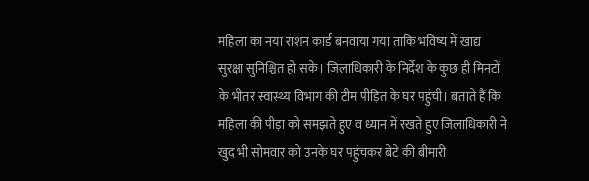महिला का नया राशन कार्ड बनवाया गया ताकि भविष्य में खाद्य सुरक्षा सुनिश्चित हो सके। जिलाधिकारी के निर्देश के कुछ ही मिनटों के भीतर स्वास्थ्य विभाग की टीम पीड़ित के घर पहुंची। बताते हैं कि महिला की पीड़ा को समझते हुए व ध्यान में रखते हुए जिलाधिकारी ने खुद भी सोमवार को उनके घर पहुंचकर बेटे की बीमारी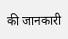की जानकारी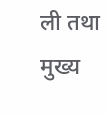ली तथा मुख्य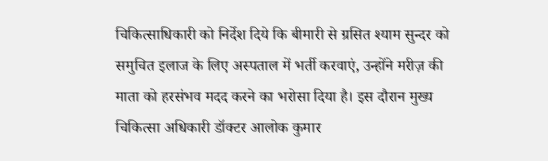चिकित्साधिकारी को निर्देश दिये कि बीमारी से ग्रसित श्याम सुन्दर को समुचित इलाज के लिए अस्पताल में भर्ती करवाएं, उन्होंने मरीज़ की माता को हरसंभव मदद करने का भरोसा दिया है। इस दौरान मुख्य चिकित्सा अधिकारी डॉक्टर आलोक कुमार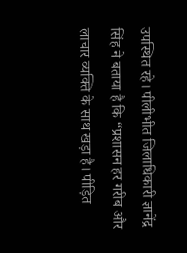उपस्थित रहे। पीलीभीत जिलाधिकारी ज्ञानेंद्र सिंह ने बताया है कि “प्रशासन हर गरीब और लाचार व्यक्ति के साथ खड़ा है। पीड़ित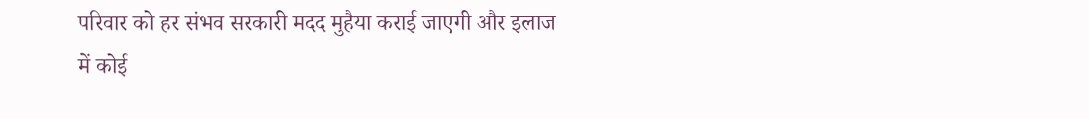परिवार को हर संभव सरकारी मदद मुहैया कराई जाएगी और इलाज में कोई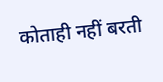कोताही नहीं बरती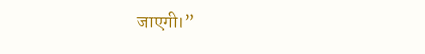जाएगी।”